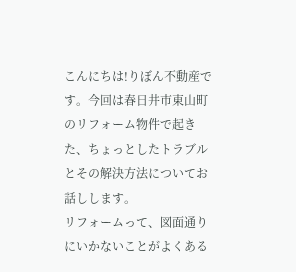こんにちは!りぼん不動産です。今回は春日井市東山町のリフォーム物件で起きた、ちょっとしたトラブルとその解決方法についてお話しします。
リフォームって、図面通りにいかないことがよくある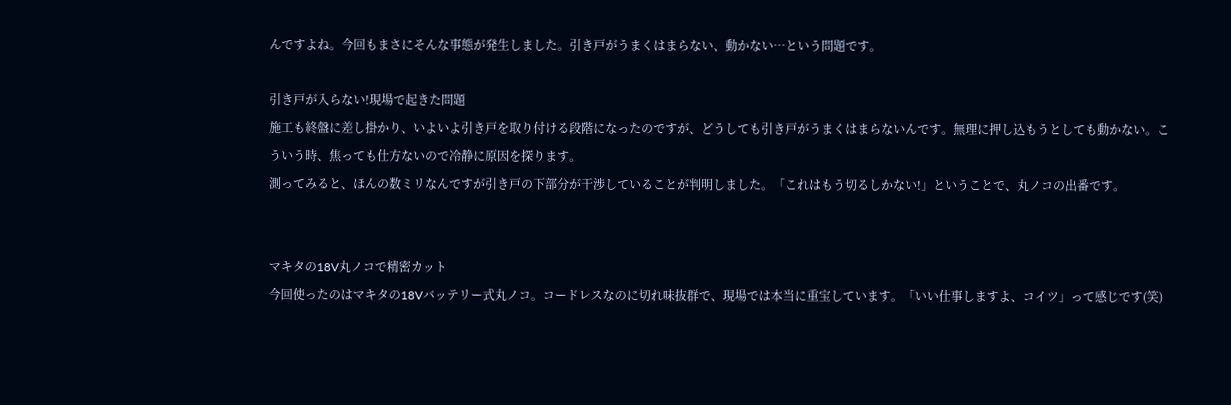んですよね。今回もまさにそんな事態が発生しました。引き戸がうまくはまらない、動かない…という問題です。

引き戸が入らない!現場で起きた問題
施工も終盤に差し掛かり、いよいよ引き戸を取り付ける段階になったのですが、どうしても引き戸がうまくはまらないんです。無理に押し込もうとしても動かない。こういう時、焦っても仕方ないので冷静に原因を探ります。
測ってみると、ほんの数ミリなんですが引き戸の下部分が干渉していることが判明しました。「これはもう切るしかない!」ということで、丸ノコの出番です。


マキタの18V丸ノコで精密カット
今回使ったのはマキタの18Vバッテリー式丸ノコ。コードレスなのに切れ味抜群で、現場では本当に重宝しています。「いい仕事しますよ、コイツ」って感じです(笑)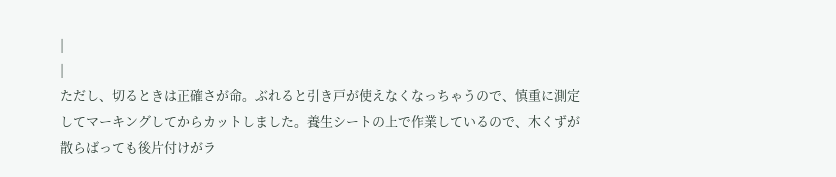|
|
ただし、切るときは正確さが命。ぶれると引き戸が使えなくなっちゃうので、慎重に測定してマーキングしてからカットしました。養生シートの上で作業しているので、木くずが散らばっても後片付けがラ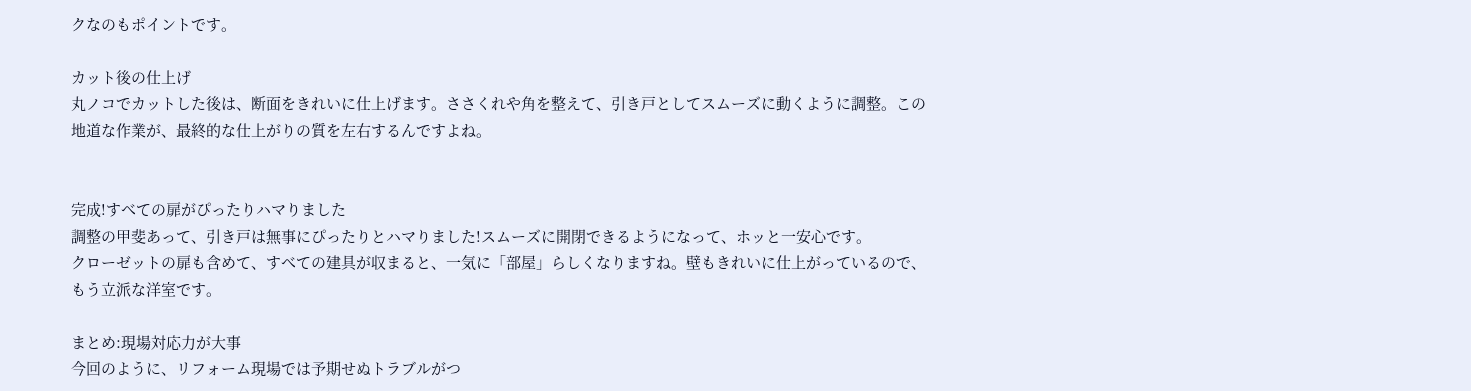クなのもポイントです。

カット後の仕上げ
丸ノコでカットした後は、断面をきれいに仕上げます。ささくれや角を整えて、引き戸としてスムーズに動くように調整。この地道な作業が、最終的な仕上がりの質を左右するんですよね。


完成!すべての扉がぴったりハマりました
調整の甲斐あって、引き戸は無事にぴったりとハマりました!スムーズに開閉できるようになって、ホッと一安心です。
クローゼットの扉も含めて、すべての建具が収まると、一気に「部屋」らしくなりますね。壁もきれいに仕上がっているので、もう立派な洋室です。

まとめ:現場対応力が大事
今回のように、リフォーム現場では予期せぬトラブルがつ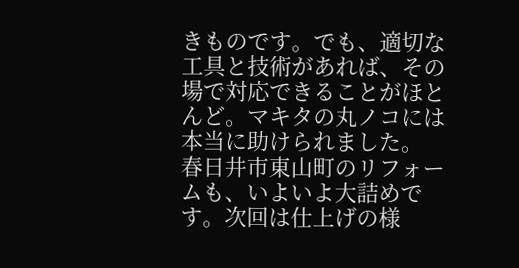きものです。でも、適切な工具と技術があれば、その場で対応できることがほとんど。マキタの丸ノコには本当に助けられました。
春日井市東山町のリフォームも、いよいよ大詰めです。次回は仕上げの様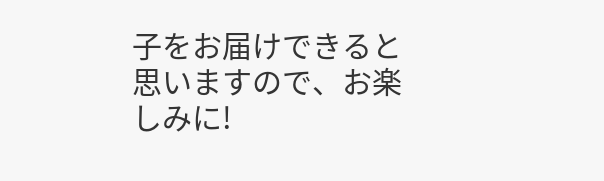子をお届けできると思いますので、お楽しみに!